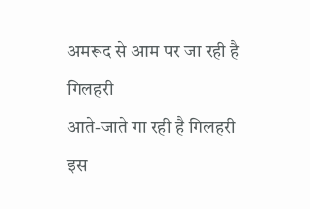अमरूद से आम पर जा रही है गिलहरी
आते-जाते गा रही है गिलहरी
इस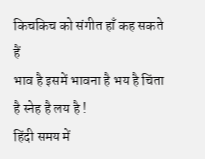किचकिच को संगीत हाँ कह सकते हैं
भाव है इसमें भावना है भय है चिंता है स्नेह है लय है !
हिंदी समय में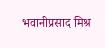भवानीप्रसाद मिश्र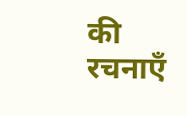की रचनाएँ